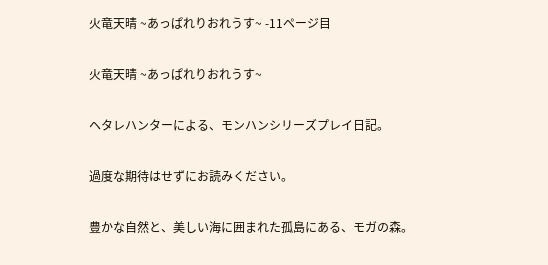火竜天晴 ~あっぱれりおれうす~ -11ページ目

火竜天晴 ~あっぱれりおれうす~

ヘタレハンターによる、モンハンシリーズプレイ日記。

過度な期待はせずにお読みください。

豊かな自然と、美しい海に囲まれた孤島にある、モガの森。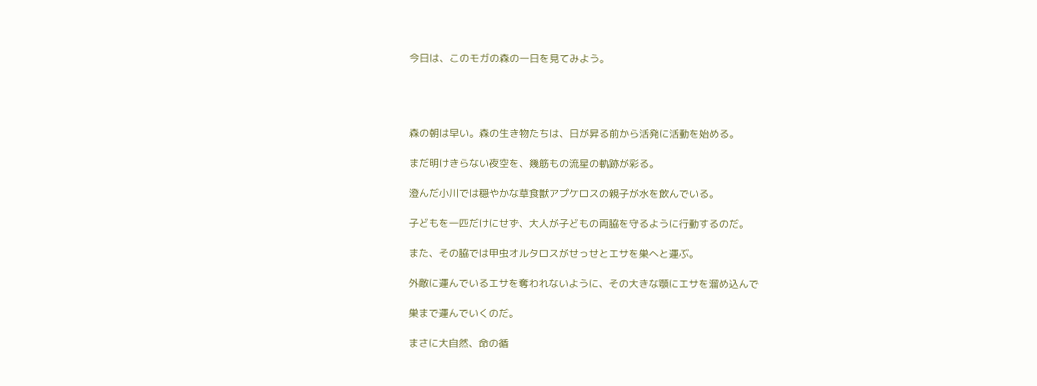今日は、このモガの森の一日を見てみよう。




森の朝は早い。森の生き物たちは、日が昇る前から活発に活動を始める。

まだ明けきらない夜空を、幾筋もの流星の軌跡が彩る。

澄んだ小川では穏やかな草食獣アプケロスの親子が水を飲んでいる。

子どもを一匹だけにせず、大人が子どもの両脇を守るように行動するのだ。

また、その脇では甲虫オルタロスがせっせとエサを巣へと運ぶ。

外敵に運んでいるエサを奪われないように、その大きな顎にエサを溜め込んで

巣まで運んでいくのだ。

まさに大自然、命の循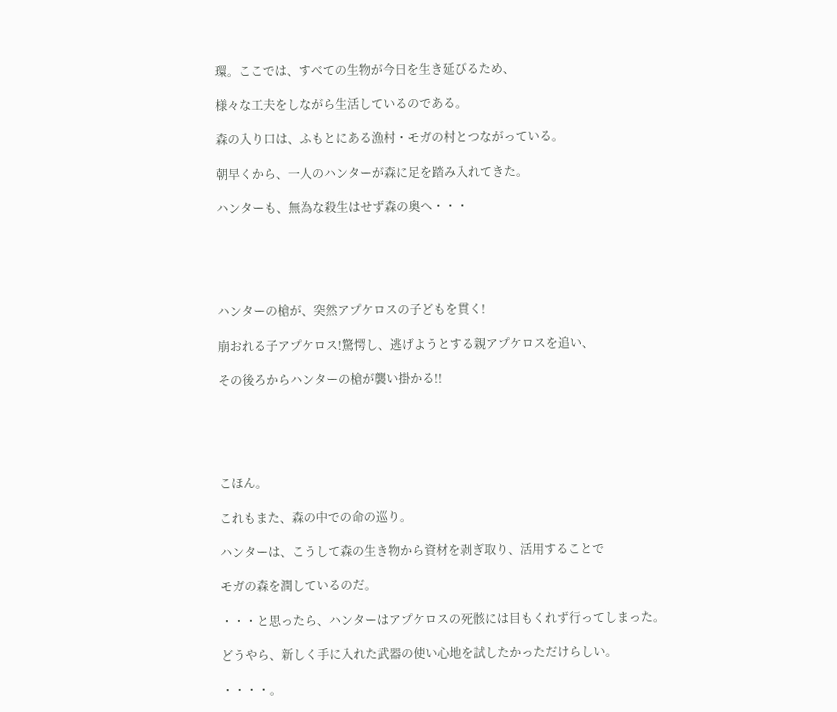環。ここでは、すべての生物が今日を生き延びるため、

様々な工夫をしながら生活しているのである。

森の入り口は、ふもとにある漁村・モガの村とつながっている。

朝早くから、一人のハンターが森に足を踏み入れてきた。

ハンターも、無為な殺生はせず森の奥へ・・・





ハンターの槍が、突然アプケロスの子どもを貫く!

崩おれる子アプケロス!驚愕し、逃げようとする親アプケロスを追い、

その後ろからハンターの槍が襲い掛かる!!





こほん。

これもまた、森の中での命の巡り。

ハンターは、こうして森の生き物から資材を剥ぎ取り、活用することで

モガの森を潤しているのだ。

・・・と思ったら、ハンターはアプケロスの死骸には目もくれず行ってしまった。

どうやら、新しく手に入れた武器の使い心地を試したかっただけらしい。

・・・・。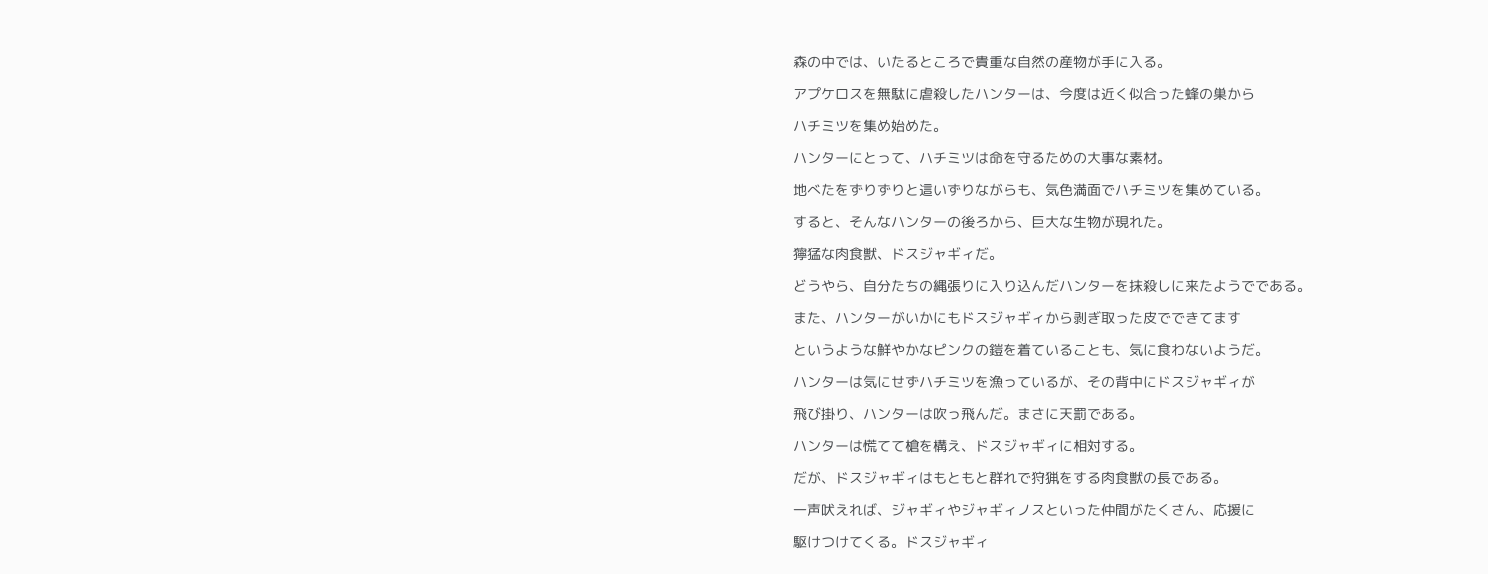森の中では、いたるところで貴重な自然の産物が手に入る。

アプケロスを無駄に虐殺したハンターは、今度は近く似合った蜂の巣から

ハチミツを集め始めた。

ハンターにとって、ハチミツは命を守るための大事な素材。

地べたをずりずりと這いずりながらも、気色満面でハチミツを集めている。

すると、そんなハンターの後ろから、巨大な生物が現れた。

獰猛な肉食獣、ドスジャギィだ。

どうやら、自分たちの縄張りに入り込んだハンターを抹殺しに来たようでである。

また、ハンターがいかにもドスジャギィから剥ぎ取った皮でできてます

というような鮮やかなピンクの鎧を着ていることも、気に食わないようだ。

ハンターは気にせずハチミツを漁っているが、その背中にドスジャギィが

飛び掛り、ハンターは吹っ飛んだ。まさに天罰である。

ハンターは慌てて槍を構え、ドスジャギィに相対する。

だが、ドスジャギィはもともと群れで狩猟をする肉食獣の長である。

一声吠えれば、ジャギィやジャギィノスといった仲間がたくさん、応援に

駆けつけてくる。ドスジャギィ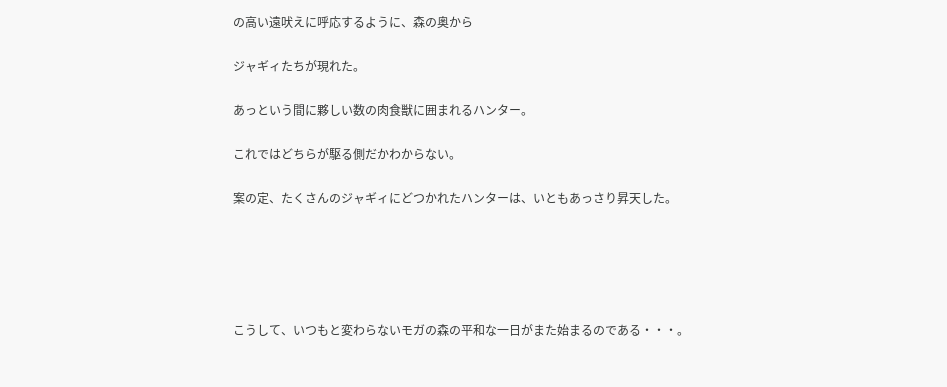の高い遠吠えに呼応するように、森の奥から

ジャギィたちが現れた。

あっという間に夥しい数の肉食獣に囲まれるハンター。

これではどちらが駆る側だかわからない。

案の定、たくさんのジャギィにどつかれたハンターは、いともあっさり昇天した。





こうして、いつもと変わらないモガの森の平和な一日がまた始まるのである・・・。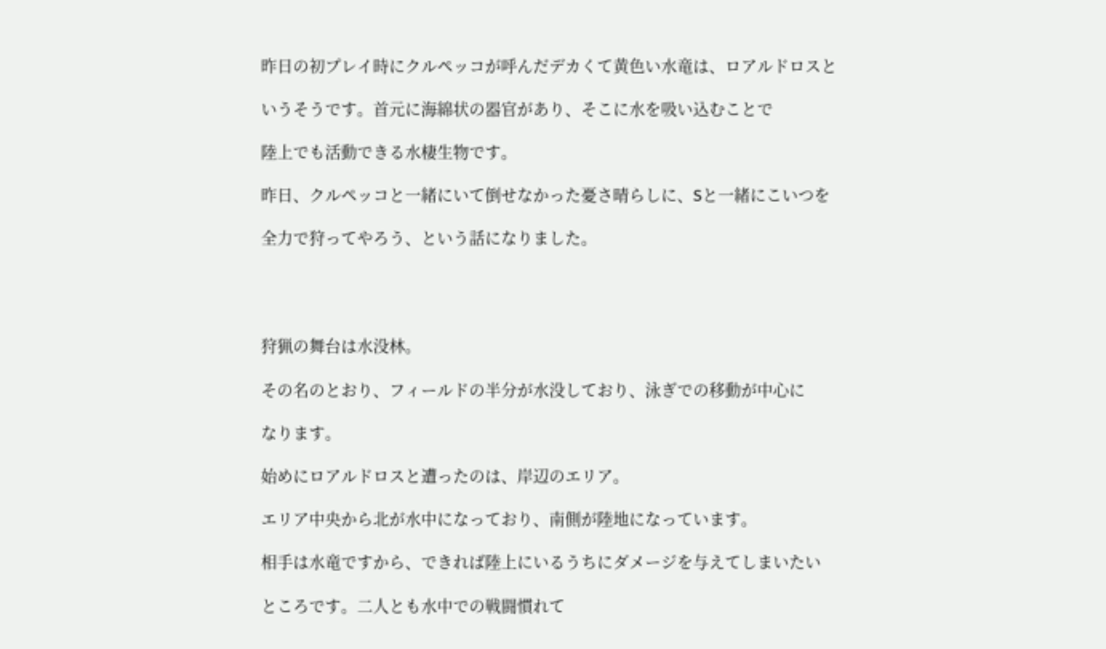昨日の初プレイ時にクルペッコが呼んだデカくて黄色い水竜は、ロアルドロスと

いうそうです。首元に海綿状の器官があり、そこに水を吸い込むことで

陸上でも活動できる水棲生物です。

昨日、クルペッコと一緒にいて倒せなかった憂さ晴らしに、Sと一緒にこいつを

全力で狩ってやろう、という話になりました。




狩猟の舞台は水没林。

その名のとおり、フィールドの半分が水没しており、泳ぎでの移動が中心に

なります。

始めにロアルドロスと遭ったのは、岸辺のエリア。

エリア中央から北が水中になっており、南側が陸地になっています。

相手は水竜ですから、できれば陸上にいるうちにダメージを与えてしまいたい

ところです。二人とも水中での戦闘慣れて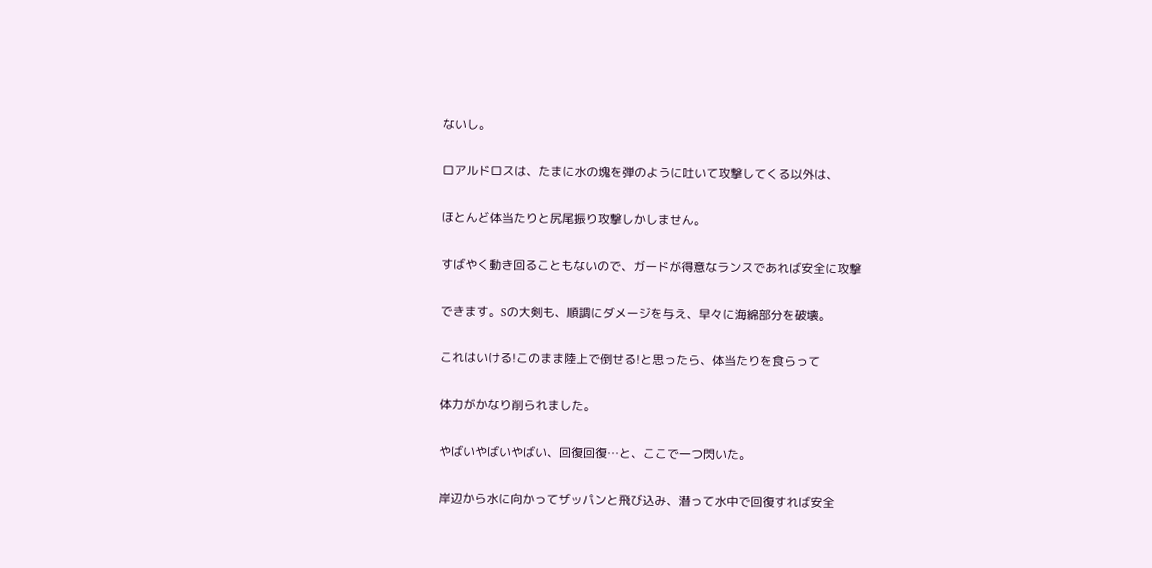ないし。

ロアルドロスは、たまに水の塊を弾のように吐いて攻撃してくる以外は、

ほとんど体当たりと尻尾振り攻撃しかしません。

すばやく動き回ることもないので、ガードが得意なランスであれば安全に攻撃

できます。Sの大剣も、順調にダメージを与え、早々に海綿部分を破壊。

これはいける!このまま陸上で倒せる!と思ったら、体当たりを食らって

体力がかなり削られました。

やばいやばいやばい、回復回復…と、ここで一つ閃いた。

岸辺から水に向かってザッパンと飛び込み、潜って水中で回復すれば安全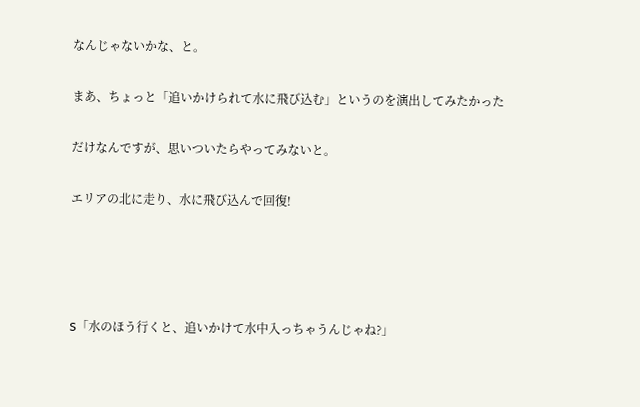なんじゃないかな、と。

まあ、ちょっと「追いかけられて水に飛び込む」というのを演出してみたかった

だけなんですが、思いついたらやってみないと。

エリアの北に走り、水に飛び込んで回復!




S「水のほう行くと、追いかけて水中入っちゃうんじゃね?」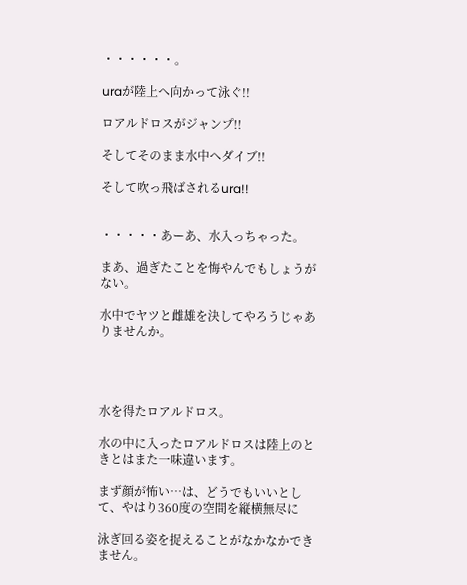・・・・・・。

uraが陸上へ向かって泳ぐ!!

ロアルドロスがジャンプ!!

そしてそのまま水中へダイブ!!

そして吹っ飛ばされるura!!


・・・・・あーあ、水入っちゃった。

まあ、過ぎたことを悔やんでもしょうがない。

水中でヤツと雌雄を決してやろうじゃありませんか。




水を得たロアルドロス。

水の中に入ったロアルドロスは陸上のときとはまた一味違います。

まず顔が怖い…は、どうでもいいとして、やはり360度の空間を縦横無尽に

泳ぎ回る姿を捉えることがなかなかできません。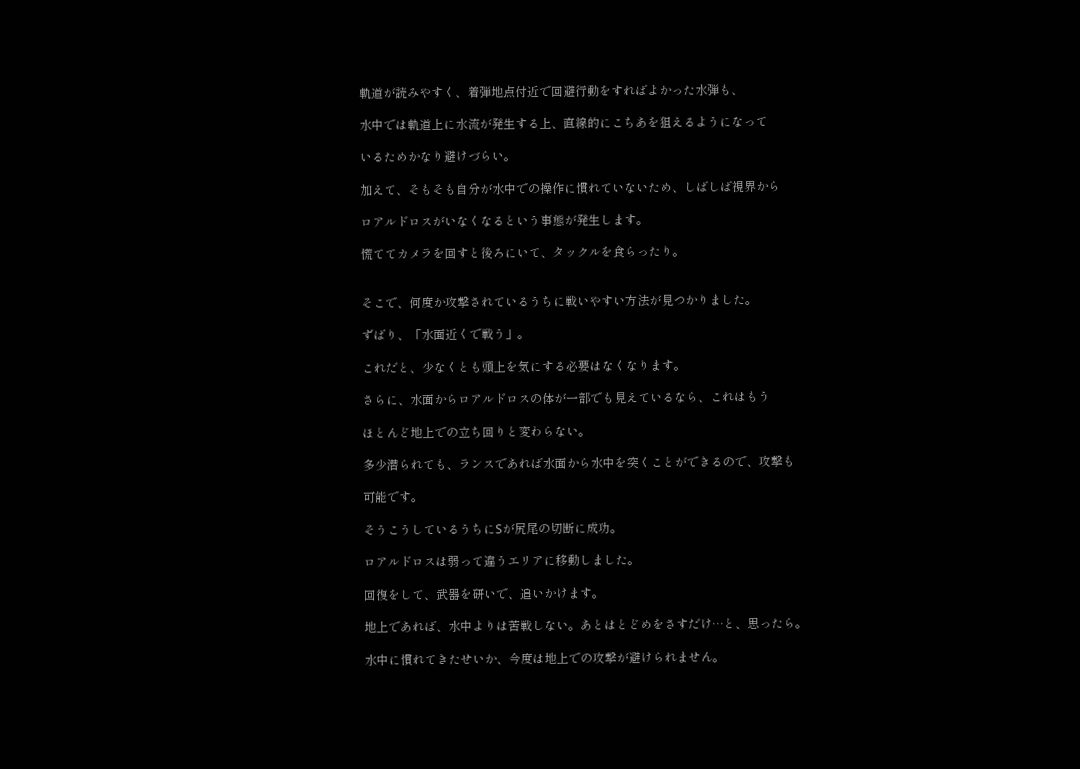軌道が読みやすく、着弾地点付近で回避行動をすればよかった水弾も、

水中では軌道上に水流が発生する上、直線的にこちあを狙えるようになって

いるためかなり避けづらい。

加えて、そもそも自分が水中での操作に慣れていないため、しばしば視界から

ロアルドロスがいなくなるという事態が発生します。

慌ててカメラを回すと後ろにいて、タックルを食らったり。


そこで、何度か攻撃されているうちに戦いやすい方法が見つかりました。

ずばり、「水面近くで戦う」。

これだと、少なくとも頭上を気にする必要はなくなります。

さらに、水面からロアルドロスの体が一部でも見えているなら、これはもう

ほとんど地上での立ち回りと変わらない。

多少潜られても、ランスであれば水面から水中を突くことができるので、攻撃も

可能です。

そうこうしているうちにSが尻尾の切断に成功。

ロアルドロスは弱って違うエリアに移動しました。

回復をして、武器を研いで、追いかけます。

地上であれば、水中よりは苦戦しない。あとはとどめをさすだけ…と、思ったら。

水中に慣れてきたせいか、今度は地上での攻撃が避けられません。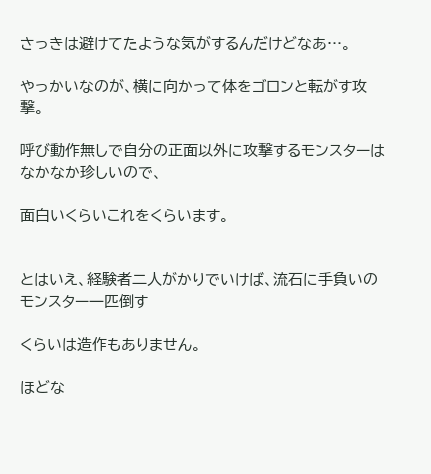さっきは避けてたような気がするんだけどなあ…。

やっかいなのが、横に向かって体をゴロンと転がす攻撃。

呼び動作無しで自分の正面以外に攻撃するモンスターはなかなか珍しいので、

面白いくらいこれをくらいます。


とはいえ、経験者二人がかりでいけば、流石に手負いのモンスター一匹倒す

くらいは造作もありません。

ほどな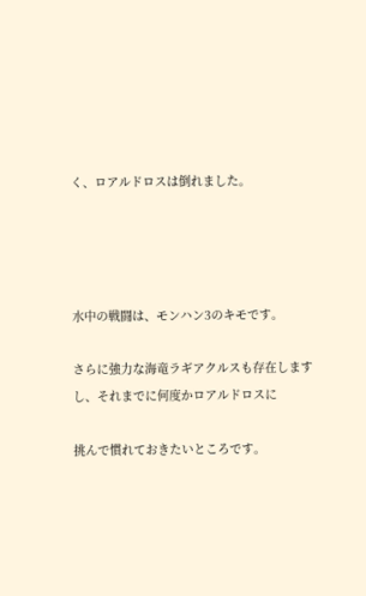く、ロアルドロスは倒れました。




水中の戦闘は、モンハン3のキモです。

さらに強力な海竜ラギアクルスも存在しますし、それまでに何度かロアルドロスに

挑んで慣れておきたいところです。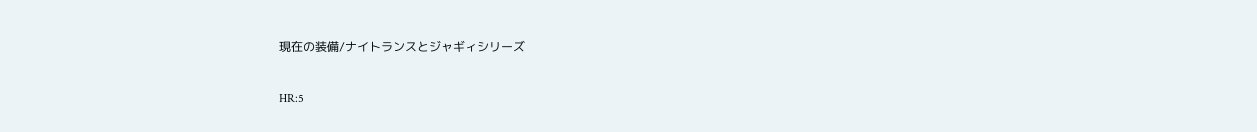現在の装備/ナイトランスとジャギィシリーズ

HR:5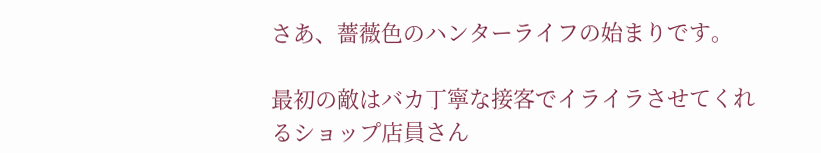さあ、薔薇色のハンターライフの始まりです。

最初の敵はバカ丁寧な接客でイライラさせてくれるショップ店員さん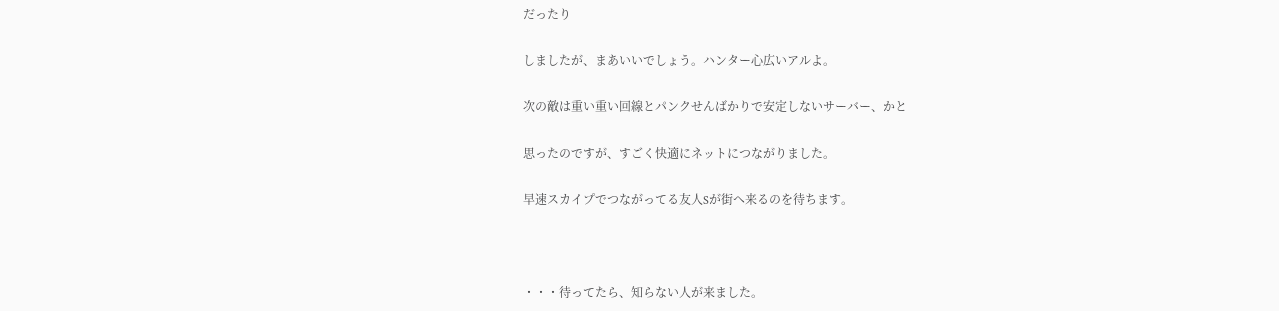だったり

しましたが、まあいいでしょう。ハンター心広いアルよ。

次の敵は重い重い回線とパンクせんばかりで安定しないサーバー、かと

思ったのですが、すごく快適にネットにつながりました。

早速スカイプでつながってる友人Sが街へ来るのを待ちます。



・・・待ってたら、知らない人が来ました。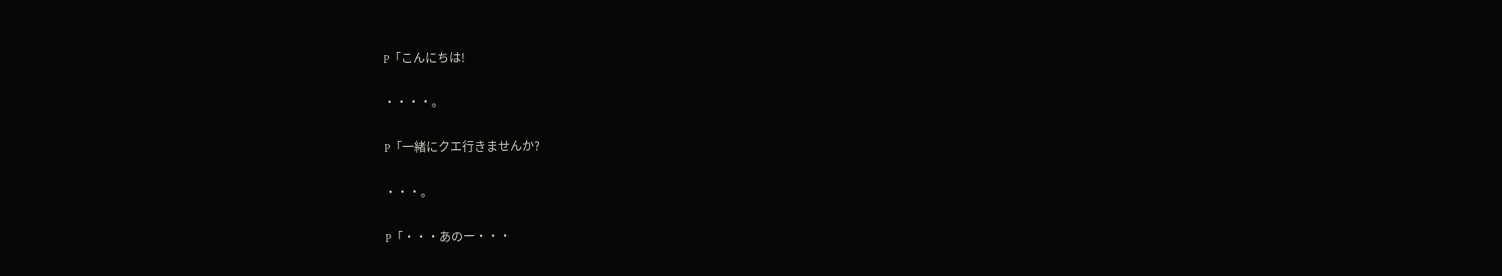P「こんにちは!

・・・・。

P「一緒にクエ行きませんか?

・・・。

P「・・・あのー・・・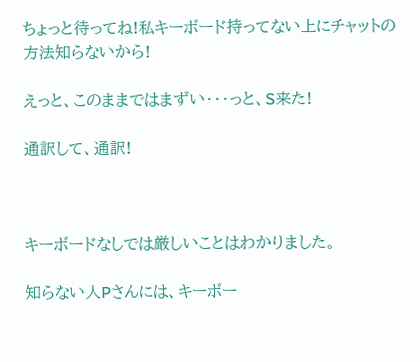ちょっと待ってね!私キーボード持ってない上にチャットの方法知らないから!

えっと、このままではまずい・・・っと、S来た!

通訳して、通訳!



キーボードなしでは厳しいことはわかりました。

知らない人Pさんには、キーボー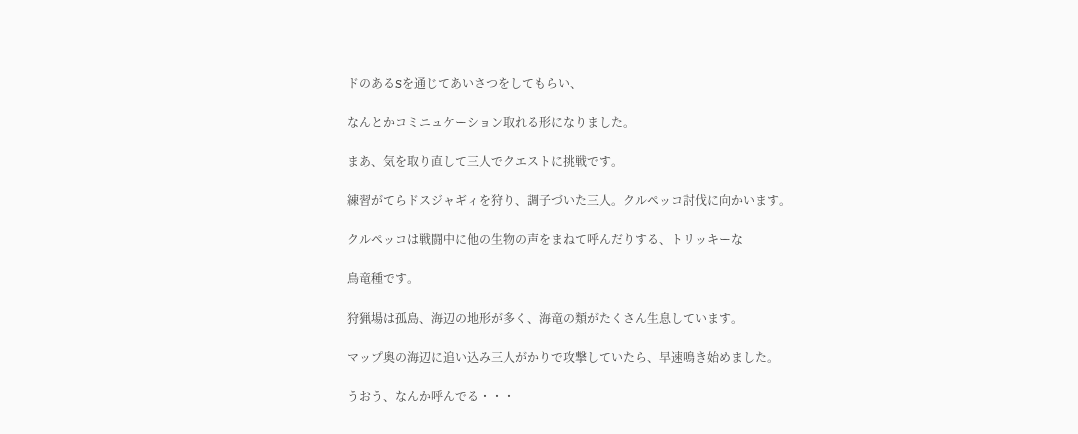ドのあるSを通じてあいさつをしてもらい、

なんとかコミニュケーション取れる形になりました。

まあ、気を取り直して三人でクエストに挑戦です。

練習がてらドスジャギィを狩り、調子づいた三人。クルペッコ討伐に向かいます。

クルペッコは戦闘中に他の生物の声をまねて呼んだりする、トリッキーな

鳥竜種です。

狩猟場は孤島、海辺の地形が多く、海竜の類がたくさん生息しています。

マップ奥の海辺に追い込み三人がかりで攻撃していたら、早速鳴き始めました。

うおう、なんか呼んでる・・・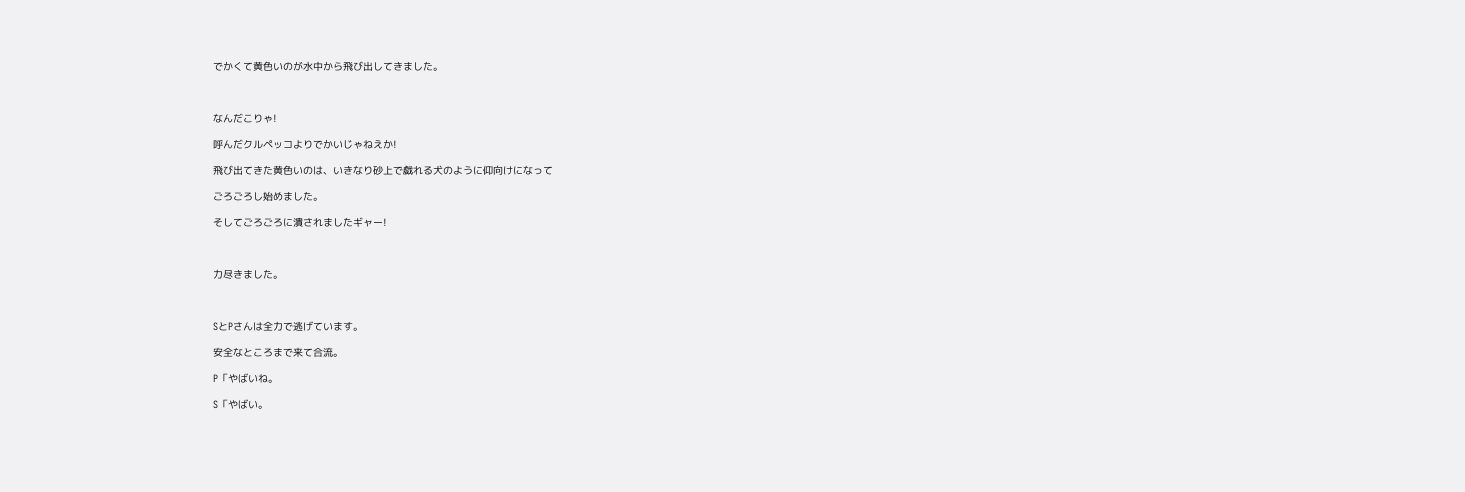でかくて黄色いのが水中から飛び出してきました。



なんだこりゃ!

呼んだクルペッコよりでかいじゃねえか!

飛び出てきた黄色いのは、いきなり砂上で戯れる犬のように仰向けになって

ごろごろし始めました。

そしてごろごろに潰されましたギャー!



力尽きました。



SとPさんは全力で逃げています。

安全なところまで来て合流。

P「やばいね。

S「やばい。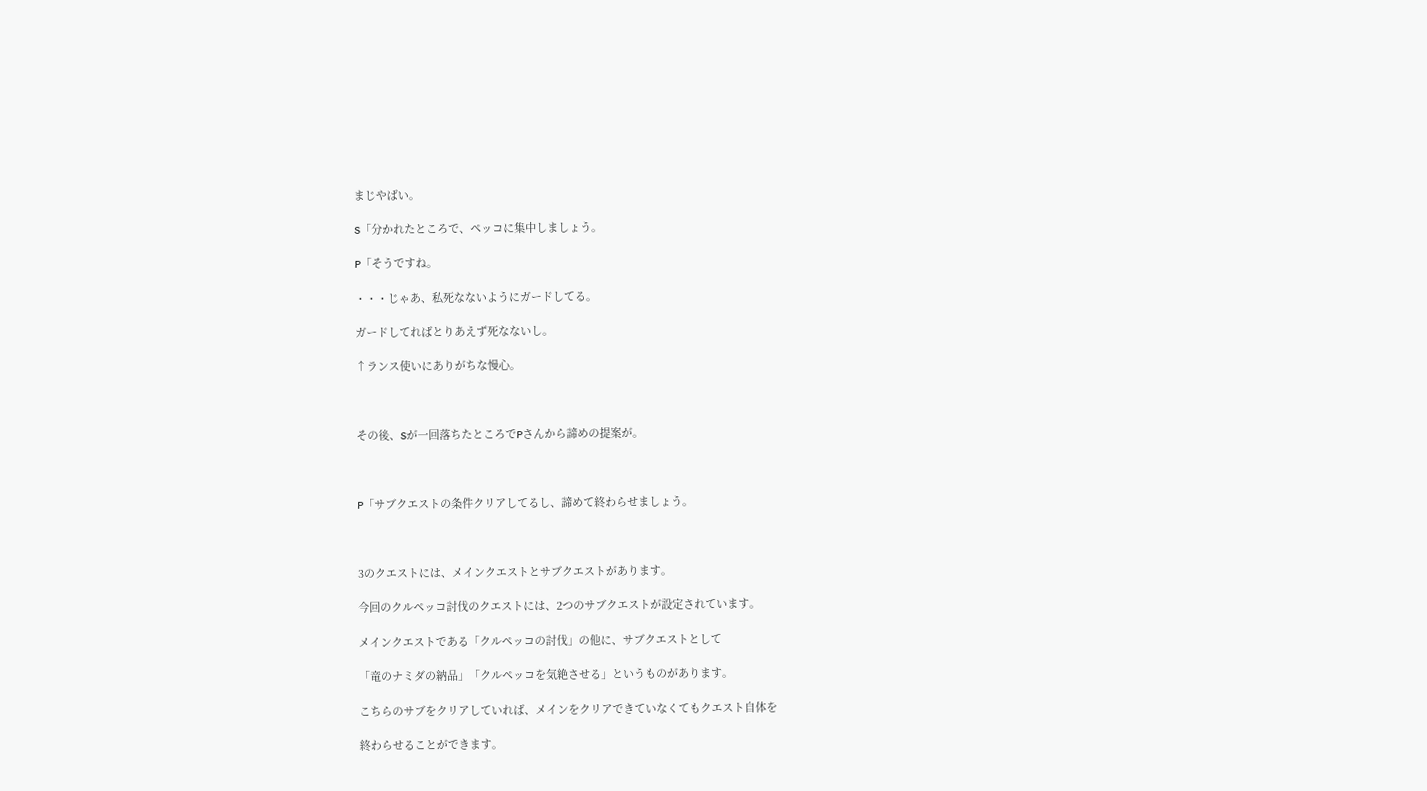まじやばい。

S「分かれたところで、ペッコに集中しましょう。

P「そうですね。

・・・じゃあ、私死なないようにガードしてる。

ガードしてればとりあえず死なないし。

↑ランス使いにありがちな慢心。



その後、Sが一回落ちたところでPさんから諦めの提案が。



P「サブクエストの条件クリアしてるし、諦めて終わらせましょう。



3のクエストには、メインクエストとサブクエストがあります。

今回のクルペッコ討伐のクエストには、2つのサブクエストが設定されています。

メインクエストである「クルペッコの討伐」の他に、サブクエストとして

「竜のナミダの納品」「クルペッコを気絶させる」というものがあります。

こちらのサブをクリアしていれば、メインをクリアできていなくてもクエスト自体を

終わらせることができます。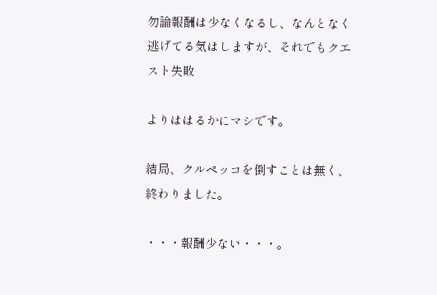勿論報酬は少なくなるし、なんとなく逃げてる気はしますが、それでもクエスト失敗

よりははるかにマシです。

結局、クルペッコを倒すことは無く、終わりました。

・・・報酬少ない・・・。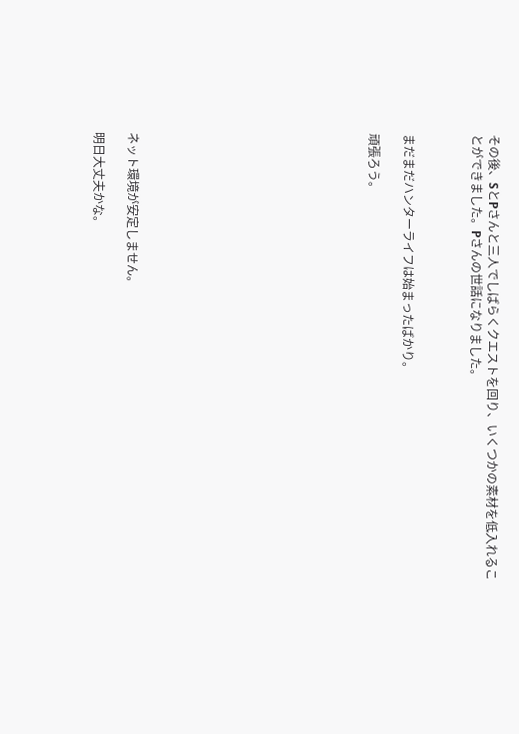その後、SとPさんと三人でしばらくクエストを回り、いくつかの素材を低入れることができました。Pさんの世話になりました。



まだまだハンターライフは始まったばかり。

頑張ろう。













ネット環境が安定しません。

明日大丈夫かな。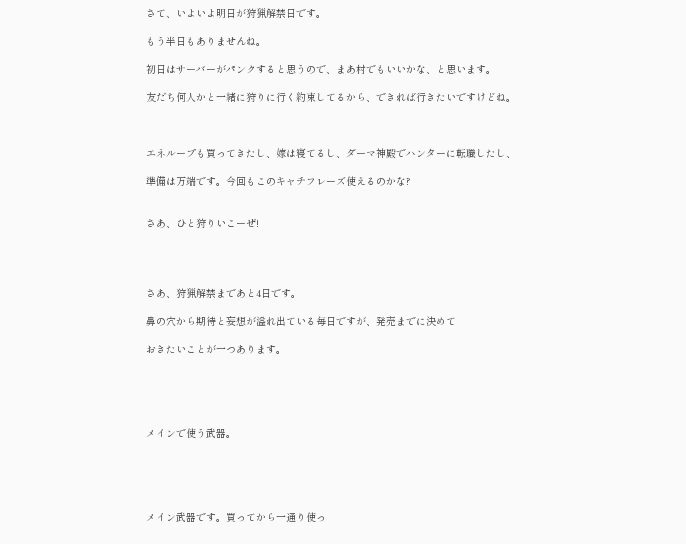さて、いよいよ明日が狩猟解禁日です。

もう半日もありませんね。

初日はサーバーがパンクすると思うので、まあ村でもいいかな、と思います。

友だち何人かと一緒に狩りに行く約束してるから、できれば行きたいですけどね。



エネループも買ってきたし、嫁は寝てるし、ダーマ神殿でハンターに転職したし、

準備は万端です。今回もこのキャチフレーズ使えるのかな?


さあ、ひと狩りいこーぜ!




さあ、狩猟解禁まであと4日です。

鼻の穴から期待と妄想が溢れ出ている毎日ですが、発売までに決めて

おきたいことが一つあります。





メインで使う武器。





メイン武器です。買ってから一通り使っ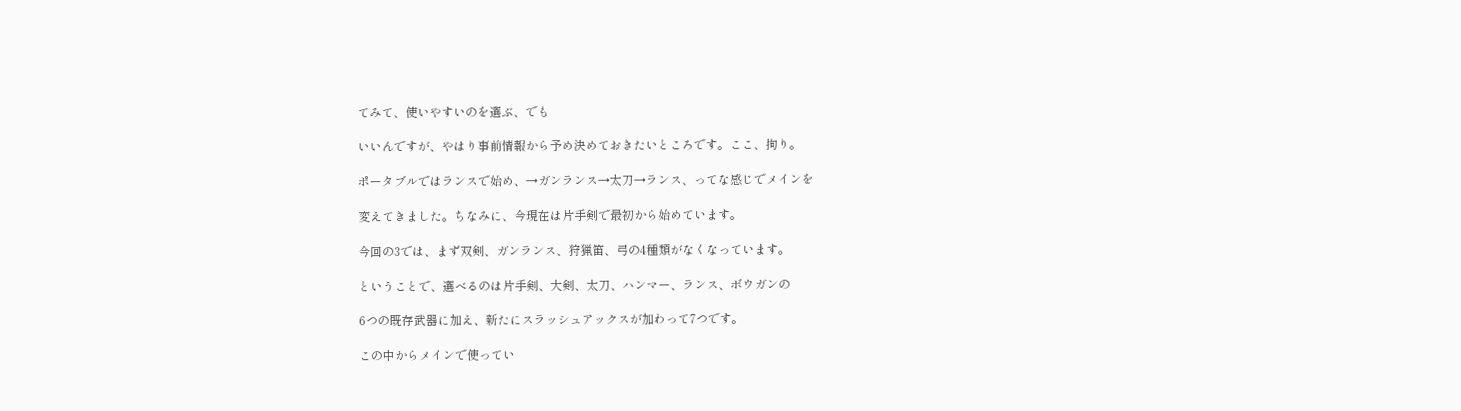てみて、使いやすいのを選ぶ、でも

いいんですが、やはり事前情報から予め決めておきたいところです。ここ、拘り。

ポータブルではランスで始め、→ガンランス→太刀→ランス、ってな感じでメインを

変えてきました。ちなみに、今現在は片手剣で最初から始めています。

今回の3では、まず双剣、ガンランス、狩猟笛、弓の4種類がなくなっています。

ということで、選べるのは片手剣、大剣、太刀、ハンマー、ランス、ボウガンの

6つの既存武器に加え、新たにスラッシュアックスが加わって7つです。

この中からメインで使ってい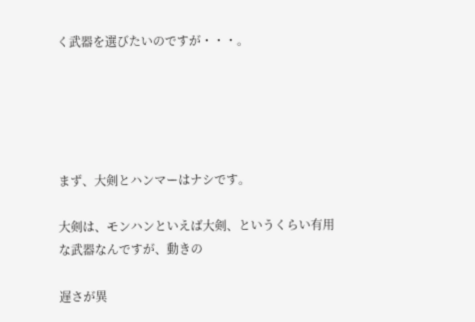く武器を選びたいのですが・・・。





まず、大剣とハンマーはナシです。

大剣は、モンハンといえば大剣、というくらい有用な武器なんですが、動きの

遅さが異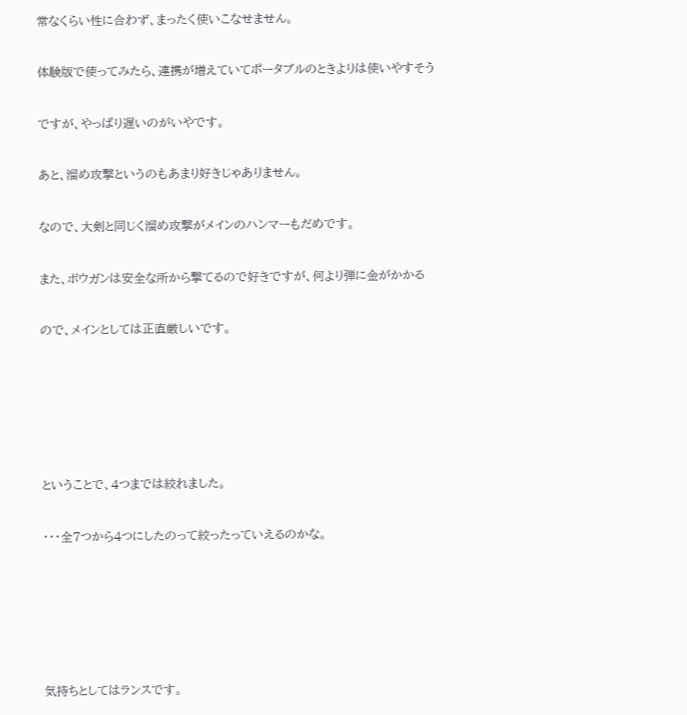常なくらい性に合わず、まったく使いこなせません。

体験版で使ってみたら、連携が増えていてポータブルのときよりは使いやすそう

ですが、やっぱり遅いのがいやです。

あと、溜め攻撃というのもあまり好きじゃありません。

なので、大剣と同じく溜め攻撃がメインのハンマーもだめです。

また、ボウガンは安全な所から撃てるので好きですが、何より弾に金がかかる

ので、メインとしては正直厳しいです。





ということで、4つまでは絞れました。

・・・全7つから4つにしたのって絞ったっていえるのかな。





気持ちとしてはランスです。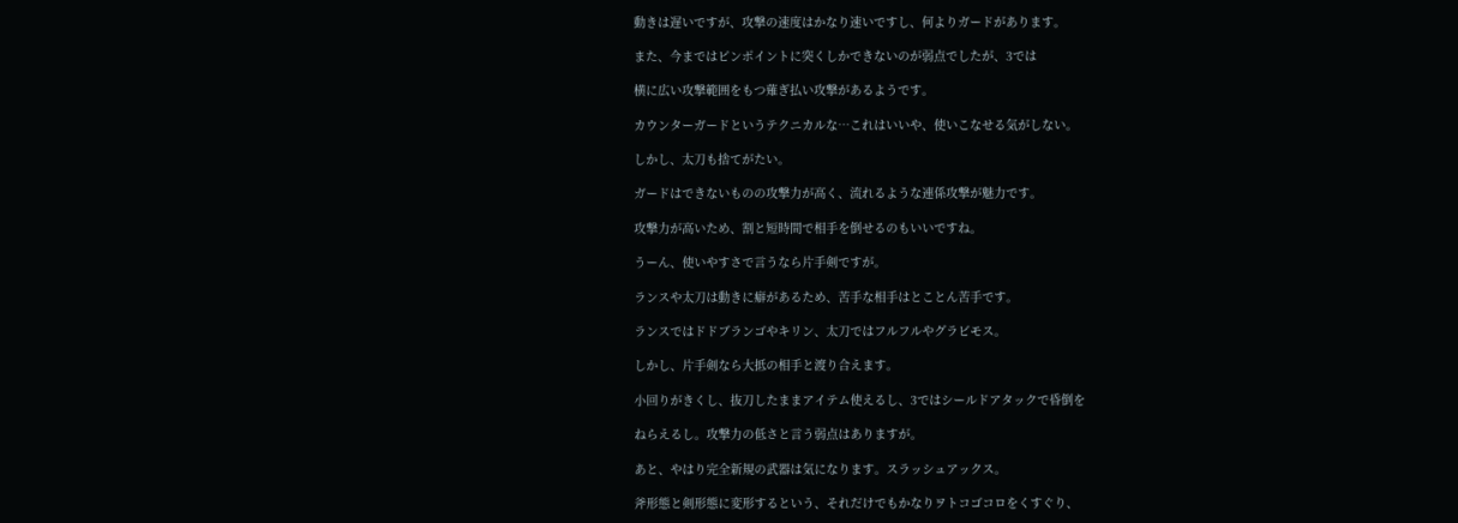動きは遅いですが、攻撃の速度はかなり速いですし、何よりガードがあります。

また、今まではピンポイントに突くしかできないのが弱点でしたが、3では

横に広い攻撃範囲をもつ薙ぎ払い攻撃があるようです。

カウンターガードというテクニカルな…これはいいや、使いこなせる気がしない。

しかし、太刀も捨てがたい。

ガードはできないものの攻撃力が高く、流れるような連係攻撃が魅力です。

攻撃力が高いため、割と短時間で相手を倒せるのもいいですね。

うーん、使いやすさで言うなら片手剣ですが。

ランスや太刀は動きに癖があるため、苦手な相手はとことん苦手です。

ランスではドドブランゴやキリン、太刀ではフルフルやグラビモス。

しかし、片手剣なら大抵の相手と渡り合えます。

小回りがきくし、抜刀したままアイテム使えるし、3ではシールドアタックで昏倒を

ねらえるし。攻撃力の低さと言う弱点はありますが。

あと、やはり完全新規の武器は気になります。スラッシュアックス。

斧形態と剣形態に変形するという、それだけでもかなりヲトコゴコロをくすぐり、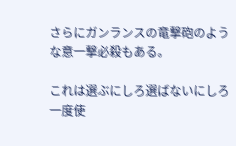さらにガンランスの竜撃砲のような意一撃必殺もある。

これは選ぶにしろ選ばないにしろ一度使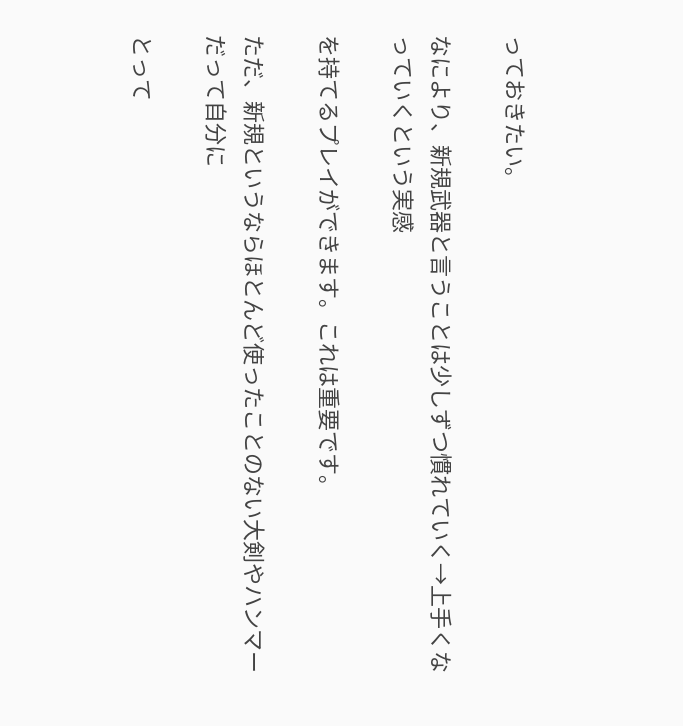っておきたい。

なにより、新規武器と言うことは少しずつ慣れていく→上手くなっていくという実感

を持てるプレイができます。これは重要です。

ただ、新規というならほとんど使ったことのない大剣やハンマーだって自分に

とって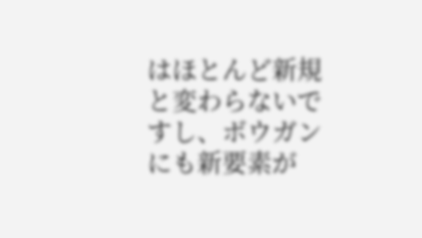はほとんど新規と変わらないですし、ボウガンにも新要素が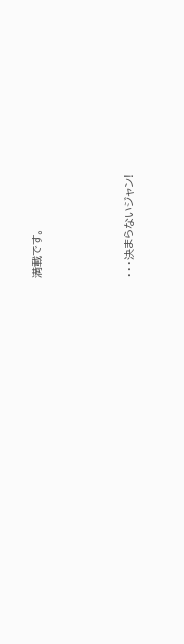満載です。





・・・決まらないジャン!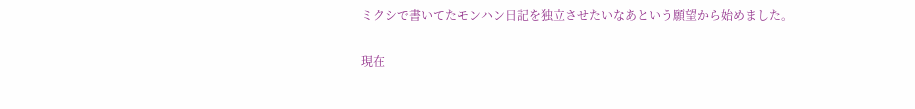ミクシで書いてたモンハン日記を独立させたいなあという願望から始めました。

現在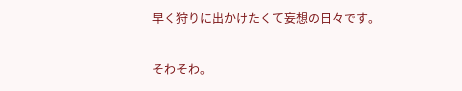早く狩りに出かけたくて妄想の日々です。

そわそわ。